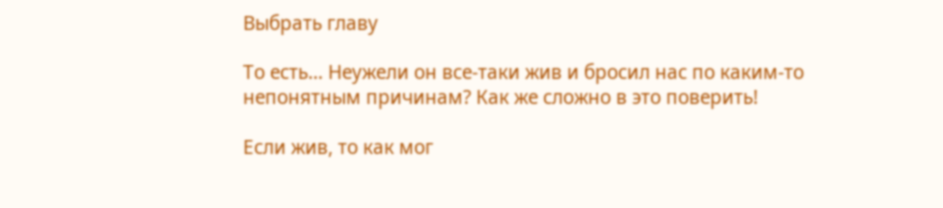Выбрать главу

То есть… Неужели он все-таки жив и бросил нас по каким-то непонятным причинам? Как же сложно в это поверить!

Если жив, то как мог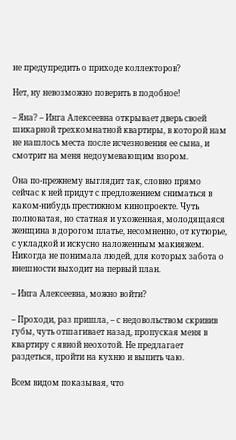не предупредить о приходе коллекторов?

Нет, ну невозможно поверить в подобное!

– Яна? – Инга Алексеевна открывает дверь своей шикарной трехкомнатной квартиры, в которой нам не нашлось места после исчезновения ее сына, и смотрит на меня недоумевающим взором.

Она по-прежнему выглядит так, словно прямо сейчас к ней придут с предложением сниматься в каком-нибудь престижном кинопроекте. Чуть полноватая, но статная и ухоженная, молодящаяся женщина в дорогом платье, несомненно, от кутюрье, с укладкой и искусно наложенным макияжем. Никогда не понимала людей, для которых забота о внешности выходит на первый план.

– Инга Алексеевна, можно войти?

– Проходи, раз пришла, – с недовольством скривив губы, чуть отшагивает назад, пропуская меня в квартиру с явной неохотой. Не предлагает раздеться, пройти на кухню и выпить чаю.

Всем видом показывая, что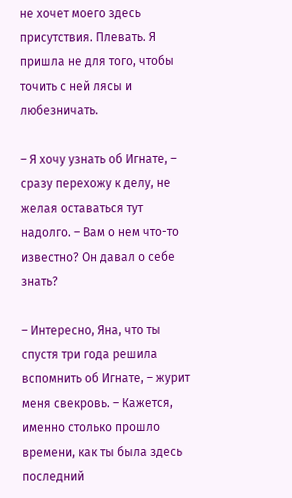не хочет моего здесь присутствия. Плевать. Я пришла не для того, чтобы точить с ней лясы и любезничать.

– Я хочу узнать об Игнате, – сразу перехожу к делу, не желая оставаться тут надолго. – Вам о нем что-то известно? Он давал о себе знать?

– Интересно, Яна, что ты спустя три года решила вспомнить об Игнате, – журит меня свекровь. – Кажется, именно столько прошло времени, как ты была здесь последний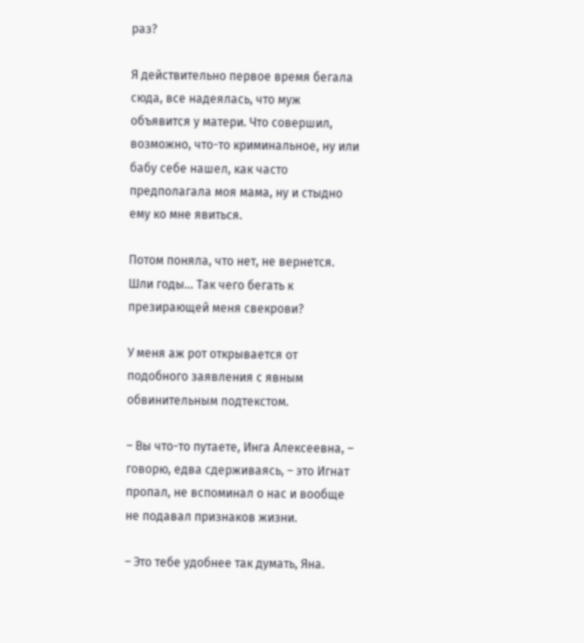раз?

Я действительно первое время бегала сюда, все надеялась, что муж объявится у матери. Что совершил, возможно, что-то криминальное, ну или бабу себе нашел, как часто предполагала моя мама, ну и стыдно ему ко мне явиться.

Потом поняла, что нет, не вернется. Шли годы… Так чего бегать к презирающей меня свекрови?

У меня аж рот открывается от подобного заявления с явным обвинительным подтекстом.

– Вы что-то путаете, Инга Алексеевна, – говорю, едва сдерживаясь, – это Игнат пропал, не вспоминал о нас и вообще не подавал признаков жизни.

– Это тебе удобнее так думать, Яна.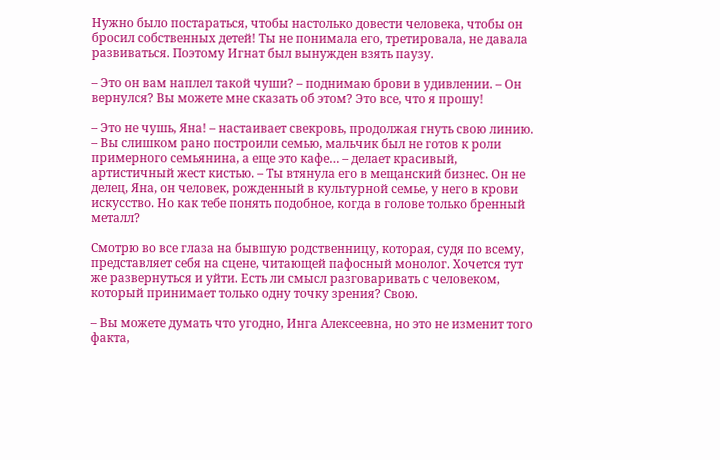Нужно было постараться, чтобы настолько довести человека, чтобы он бросил собственных детей! Ты не понимала его, третировала, не давала развиваться. Поэтому Игнат был вынужден взять паузу.

– Это он вам наплел такой чуши? – поднимаю брови в удивлении. – Он вернулся? Вы можете мне сказать об этом? Это все, что я прошу!

– Это не чушь, Яна! – настаивает свекровь, продолжая гнуть свою линию. – Вы слишком рано построили семью, мальчик был не готов к роли примерного семьянина, а еще это кафе… – делает красивый, артистичный жест кистью. – Ты втянула его в мещанский бизнес. Он не делец, Яна, он человек, рожденный в культурной семье, у него в крови искусство. Но как тебе понять подобное, когда в голове только бренный металл?

Смотрю во все глаза на бывшую родственницу, которая, судя по всему, представляет себя на сцене, читающей пафосный монолог. Хочется тут же развернуться и уйти. Есть ли смысл разговаривать с человеком, который принимает только одну точку зрения? Свою.

– Вы можете думать что угодно, Инга Алексеевна, но это не изменит того факта,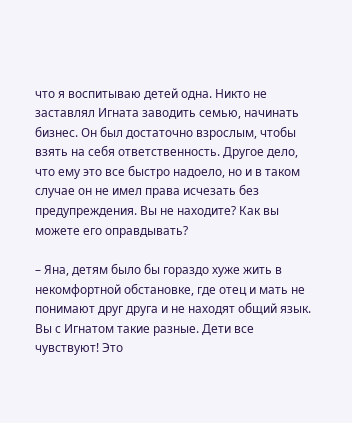что я воспитываю детей одна. Никто не заставлял Игната заводить семью, начинать бизнес. Он был достаточно взрослым, чтобы взять на себя ответственность. Другое дело, что ему это все быстро надоело, но и в таком случае он не имел права исчезать без предупреждения. Вы не находите? Как вы можете его оправдывать?

– Яна, детям было бы гораздо хуже жить в некомфортной обстановке, где отец и мать не понимают друг друга и не находят общий язык. Вы с Игнатом такие разные. Дети все чувствуют! Это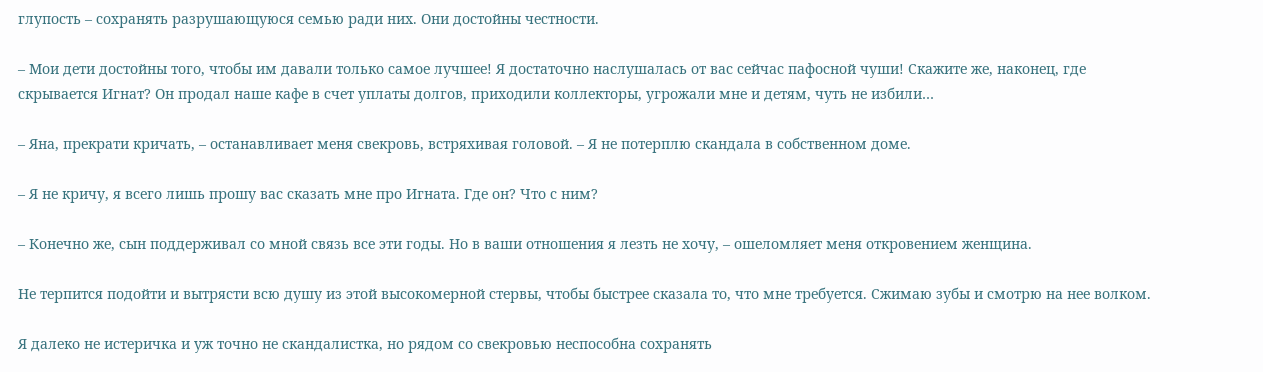глупость – сохранять разрушающуюся семью ради них. Они достойны честности.

– Мои дети достойны того, чтобы им давали только самое лучшее! Я достаточно наслушалась от вас сейчас пафосной чуши! Скажите же, наконец, где скрывается Игнат? Он продал наше кафе в счет уплаты долгов, приходили коллекторы, угрожали мне и детям, чуть не избили…

– Яна, прекрати кричать, – останавливает меня свекровь, встряхивая головой. – Я не потерплю скандала в собственном доме.

– Я не кричу, я всего лишь прошу вас сказать мне про Игната. Где он? Что с ним?

– Конечно же, сын поддерживал со мной связь все эти годы. Но в ваши отношения я лезть не хочу, – ошеломляет меня откровением женщина.

Не терпится подойти и вытрясти всю душу из этой высокомерной стервы, чтобы быстрее сказала то, что мне требуется. Сжимаю зубы и смотрю на нее волком.

Я далеко не истеричка и уж точно не скандалистка, но рядом со свекровью неспособна сохранять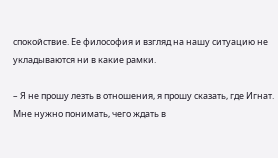спокойствие. Ее философия и взгляд на нашу ситуацию не укладываются ни в какие рамки.

– Я не прошу лезть в отношения, я прошу сказать, где Игнат. Мне нужно понимать, чего ждать в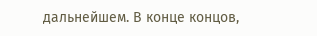дальнейшем. В конце концов,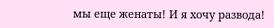мы еще женаты! И я хочу развода!